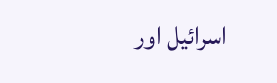اسرائیل اور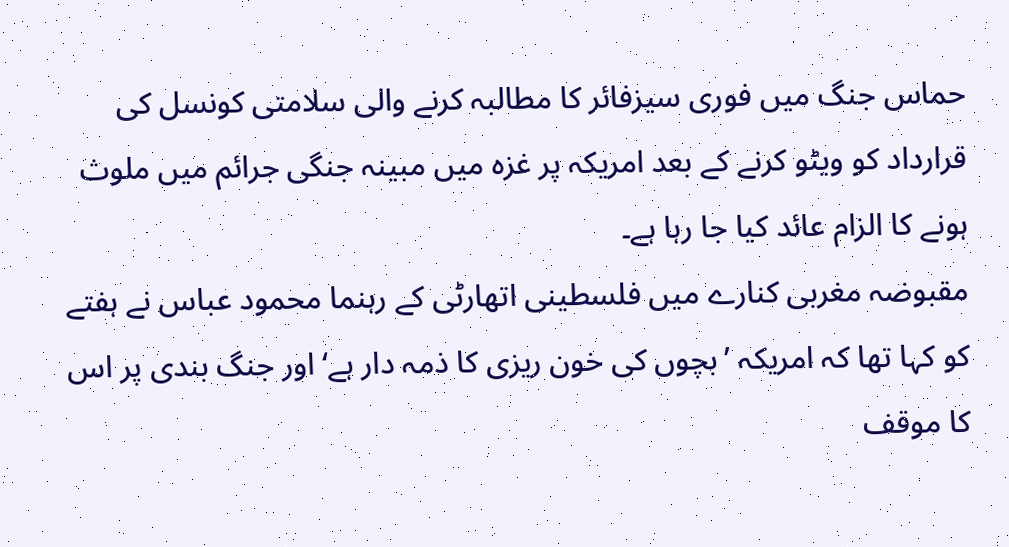حماس جنگ میں فوری سیزفائر کا مطالبہ کرنے والی سلامتی کونسل کی قرارداد کو ویٹو کرنے کے بعد امریکہ پر غزہ میں مبینہ جنگی جرائم میں ملوث ہونے کا الزام عائد کیا جا رہا ہے۔
مقبوضہ مغربی کنارے میں فلسطینی اتھارٹی کے رہنما محمود عباس نے ہفتے کو کہا تھا کہ امریکہ ’بچوں کی خون ریزی کا ذمہ دار ہے‘ اور جنگ بندی پر اس کا موقف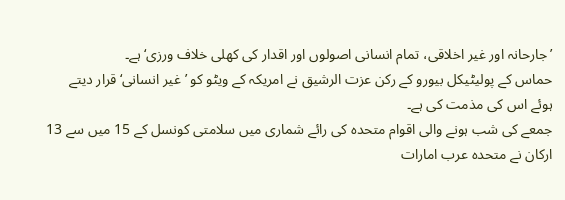’جارحانہ اور غیر اخلاقی، تمام انسانی اصولوں اور اقدار کی کھلی خلاف ورزی‘ ہے۔
حماس کے پولیٹیکل بیورو کے رکن عزت الرشیق نے امریکہ کے ویٹو کو ’غیر انسانی‘ قرار دیتے ہوئے اس کی مذمت کی ہے۔
جمعے کی شب ہونے والی اقوام متحدہ کی رائے شماری میں سلامتی کونسل کے 15 میں سے 13 ارکان نے متحدہ عرب امارات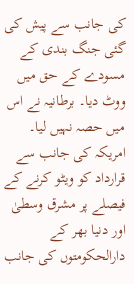کی جانب سے پیش کی گئی جنگ بندی کے مسودے کے حق میں ووٹ دیا۔ برطانیہ نے اس میں حصہ نہیں لیا۔
امریکہ کی جانب سے قرارداد کو ویٹو کرنے کے فیصلے پر مشرق وسطیٰ اور دنیا بھر کے دارالحکومتوں کی جانب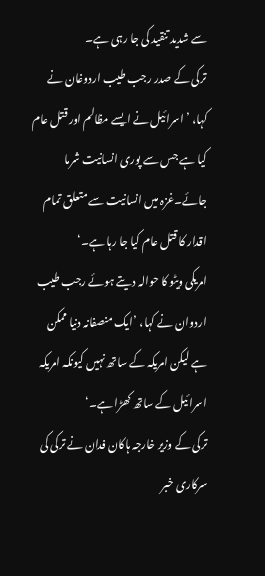سے شدید تنقید کی جا رہی ہے۔
ترکی کے صدر رجب طیب اردوغان نے کہا، ’اسرائیل نے ایسے مظالم اور قتل عام کیا ہے جس سے پوری انسانیت شرما جائے۔غزہ میں انسانیت سے متعلق تمام اقدار کا قتل عام کیا جا رہا ہے۔‘
امریکی ویٹو کا حوالہ دیتے ہوئے رجب طیب اردوان نے کہا، ’ایک منصفانہ دنیا ممکن ہے لیکن امریکہ کے ساتھ نہیں کیونکہ امریکہ اسرائیل کے ساتھ کھڑا ہے۔‘
ترکی کے وزیر خارجہ ہاکان فدان نے ترکی کی سرکاری خبر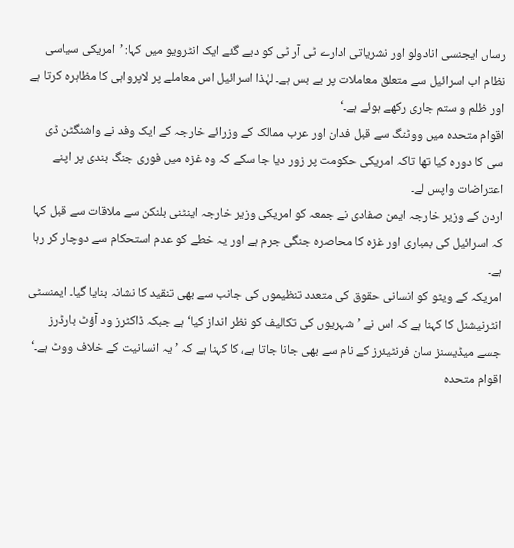رساں ایجنسی انادولو اور نشریاتی ادارے ٹی آر ٹی کو دیے گئے ایک انٹرویو میں کہا: ’امریکی سیاسی نظام اب اسرائیل سے متعلق معاملات پر بے بس ہے۔ لہٰذا اسرائیل اس معاملے پر لاپرواہی کا مظاہرہ کرتا ہے اور ظلم و ستم جاری رکھے ہوئے ہے۔‘
اقوام متحدہ میں ووٹنگ سے قبل فدان اور عرب ممالک کے وزرائے خارجہ کے ایک وفد نے واشنگٹن ڈی سی کا دورہ کیا تھا تاکہ امریکی حکومت پر زور دیا جا سکے کہ وہ غزہ میں فوری جنگ بندی پر اپنے اعتراضات واپس لے۔
اردن کے وزیر خارجہ ایمن صفادی نے جمعہ کو امریکی وزیر خارجہ اینٹنی بلنکن سے ملاقات سے قبل کہا کہ اسرائیل کی بمباری اور غزہ کا محاصرہ جنگی جرم ہے اور یہ خطے کو عدم استحکام سے دوچار کر رہا ہے۔
امریکہ کے ویٹو کو انسانی حقوق کی متعدد تنظیموں کی جانب سے بھی تنقید کا نشانہ بنایا گیا۔ ایمنسٹی انٹرنیشنل کا کہنا ہے کہ اس نے ’شہریوں کی تکالیف کو نظر انداز کیا‘ ہے جبکہ ڈاکٹرز ود آؤٹ بارڈرز جسے میڈیسنز سان فرنٹیئرز کے نام سے بھی جانا جاتا ہے، کا کہنا ہے کہ ’یہ انسانیت کے خلاف ووٹ ہے۔‘
اقوام متحدہ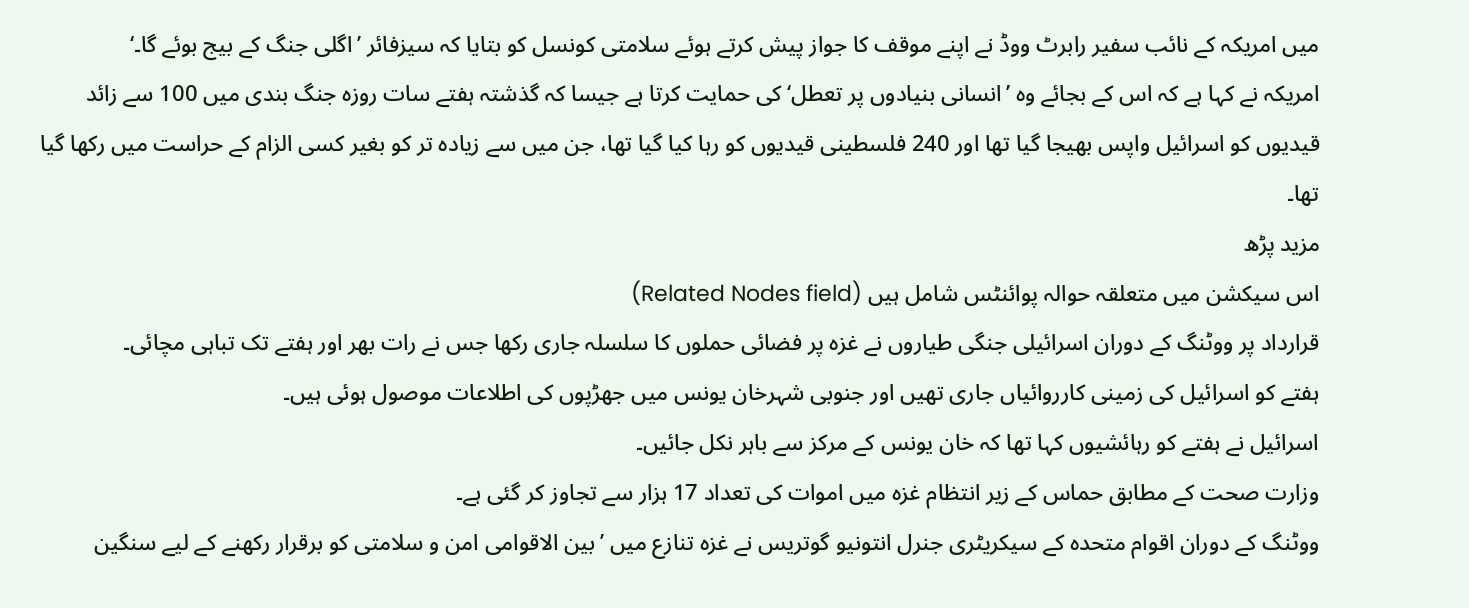میں امریکہ کے نائب سفیر رابرٹ ووڈ نے اپنے موقف کا جواز پیش کرتے ہوئے سلامتی کونسل کو بتایا کہ سیزفائر ’اگلی جنگ کے بیج بوئے گا۔‘
امریکہ نے کہا ہے کہ اس کے بجائے وہ ’انسانی بنیادوں پر تعطل‘ کی حمایت کرتا ہے جیسا کہ گذشتہ ہفتے سات روزہ جنگ بندی میں 100 سے زائد قیدیوں کو اسرائیل واپس بھیجا گیا تھا اور 240 فلسطینی قیدیوں کو رہا کیا گیا تھا، جن میں سے زیادہ تر کو بغیر کسی الزام کے حراست میں رکھا گیا تھا۔
مزید پڑھ
اس سیکشن میں متعلقہ حوالہ پوائنٹس شامل ہیں (Related Nodes field)
قرارداد پر ووٹنگ کے دوران اسرائیلی جنگی طیاروں نے غزہ پر فضائی حملوں کا سلسلہ جاری رکھا جس نے رات بھر اور ہفتے تک تباہی مچائی۔
ہفتے کو اسرائیل کی زمینی کارروائیاں جاری تھیں اور جنوبی شہرخان یونس میں جھڑپوں کی اطلاعات موصول ہوئی ہیں۔
اسرائیل نے ہفتے کو رہائشیوں کہا تھا کہ خان یونس کے مرکز سے باہر نکل جائیں۔
وزارت صحت کے مطابق حماس کے زیر انتظام غزہ میں اموات کی تعداد 17 ہزار سے تجاوز کر گئی ہے۔
ووٹنگ کے دوران اقوام متحدہ کے سیکریٹری جنرل انتونیو گوتریس نے غزہ تنازع میں ’بین الاقوامی امن و سلامتی کو برقرار رکھنے کے لیے سنگین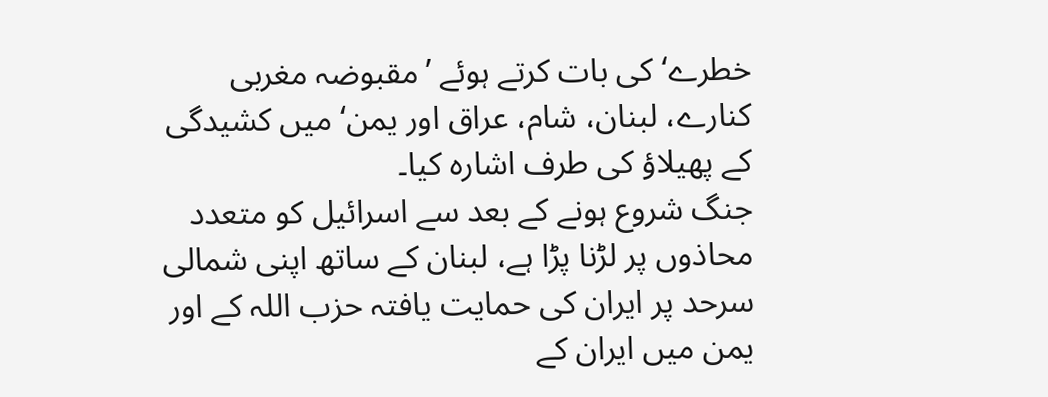خطرے‘ کی بات کرتے ہوئے ’مقبوضہ مغربی کنارے، لبنان، شام، عراق اور یمن‘ میں کشیدگی کے پھیلاؤ کی طرف اشارہ کیا۔
جنگ شروع ہونے کے بعد سے اسرائیل کو متعدد محاذوں پر لڑنا پڑا ہے، لبنان کے ساتھ اپنی شمالی سرحد پر ایران کی حمایت یافتہ حزب اللہ کے اور یمن میں ایران کے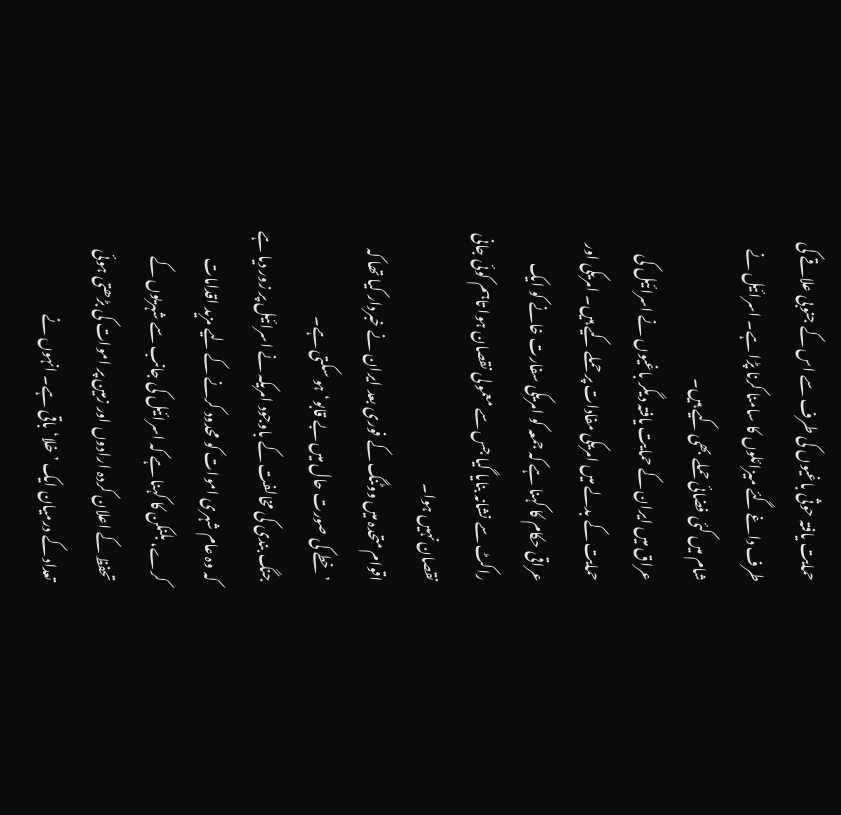حمایت یافتہ حوثی باغیوں کی طرف سے اس کے جنوبی علاقے کی طرف داغے گئے میزائلوں کا سامنا کرنا پڑا ہے۔ اسرائیل نے شام میں کئی فضائی حملے بھی کیے ہیں۔
عراق میں ایران کے حمایت یافتہ دیگر باغیوں نے اسرائیل کی حمایت کے بدلے میں امریکی مفادات پر حملے کیے ہیں۔ امریکی اور عراقی حکام کا کہنا ہے کہ جمعہ کو امریکی سفارت خانے کو ایک راکٹ سے نشانہ بنایا گیا جس سے معمولی نقصان ہوا تاہم کوئی جانی نقصان نہیں ہوا۔
اقوام متحدہ میں ووٹنگ کے فوری بعد ایران نے خبردار کیا تھا کہ ’خطے کی صورت حال میں بے قابو‘ ہو سکتی ہے۔
جنگ بندی کی مخالفت کے باوجود امریکہ نے اسرائیل پر زور دیا ہے کہ وہ عام شہری اموات کو محدود کرنے کے لیے مزید اقدامات کرے، بلنکن کا کہنا ہے کہ اسرائیل کی جانب سے شہریوں کے تحفظ کے اعلان کردہ ارادوں اور زمین پر اموات کی بڑھتی ہوئی تعداد کے درمیان ایک ’خلا‘ باقی ہے۔ انہوں نے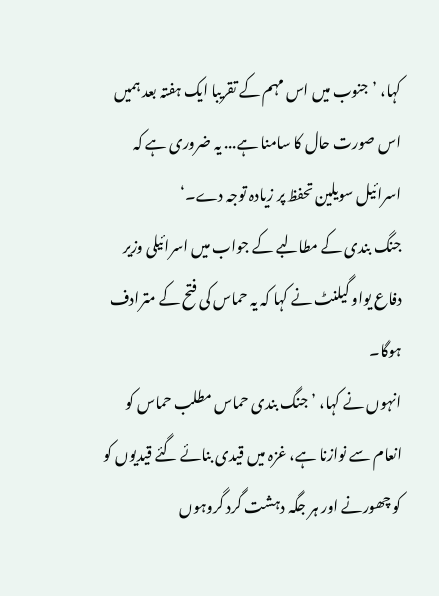کہا، ’جنوب میں اس مہم کے تقریبا ایک ہفتہ بعد ہمیں اس صورت حال کا سامنا ہے... یہ ضروری ہے کہ اسرائیل سویلین تحفظ پر زیادہ توجہ دے۔‘
جنگ بندی کے مطالبے کے جواب میں اسرائیلی وزیر دفاع یواو گیلنٹ نے کہا کہ یہ حماس کی فتح کے مترادف ہوگا۔
انہوں نے کہا، ’جنگ بندی حماس مطلب حماس کو انعام سے نوازنا ہے، غزہ میں قیدی بنائے گئے قیدیوں کو کو چھورنے اور ہر جگہ دہشت گرد گروہوں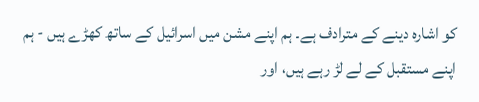کو اشارہ دینے کے مترادف ہے۔ ہم اپنے مشن میں اسرائیل کے ساتھ کھڑے ہیں - ہم اپنے مستقبل کے لے لڑ رہے ہیں، اور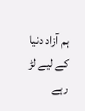ہم آزاد دنیا کے لیے لڑ رہے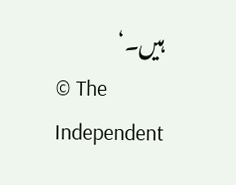ہیں۔‘
© The Independent